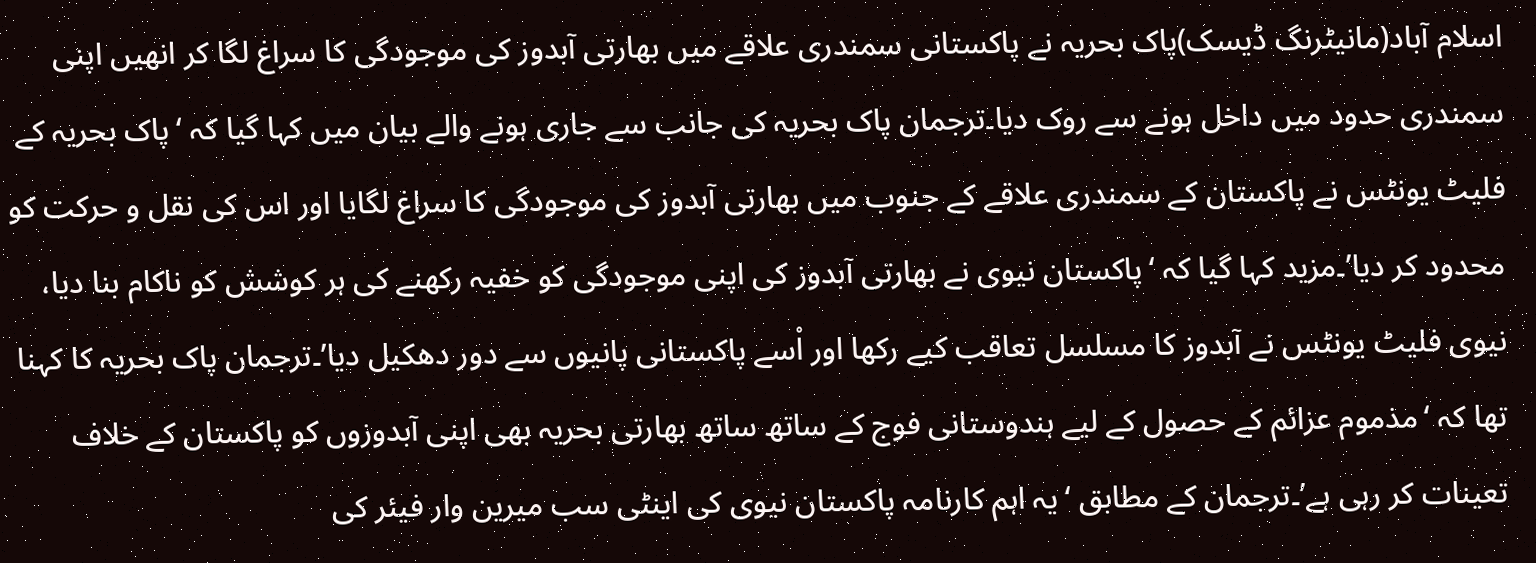اسلام آباد(مانیٹرنگ ڈیسک)پاک بحریہ نے پاکستانی سمندری علاقے میں بھارتی آبدوز کی موجودگی کا سراغ لگا کر انھیں اپنی سمندری حدود میں داخل ہونے سے روک دیا۔ترجمان پاک بحریہ کی جانب سے جاری ہونے والے بیان میں کہا گیا کہ ‘پاک بحریہ کے فلیٹ یونٹس نے پاکستان کے سمندری علاقے کے جنوب میں بھارتی آبدوز کی موجودگی کا سراغ لگایا اور اس کی نقل و حرکت کو محدود کر دیا’۔مزید کہا گیا کہ ‘پاکستان نیوی نے بھارتی آبدوز کی اپنی موجودگی کو خفیہ رکھنے کی ہر کوشش کو ناکام بنا دیا، نیوی فلیٹ یونٹس نے آبدوز کا مسلسل تعاقب کیے رکھا اور اْسے پاکستانی پانیوں سے دور دھکیل دیا’۔ترجمان پاک بحریہ کا کہنا تھا کہ ‘مذموم عزائم کے حصول کے لیے ہندوستانی فوج کے ساتھ ساتھ بھارتی بحریہ بھی اپنی آبدوزوں کو پاکستان کے خلاف تعینات کر رہی ہے’۔ترجمان کے مطابق ‘یہ اہم کارنامہ پاکستان نیوی کی اینٹی سب میرین وار فیئر کی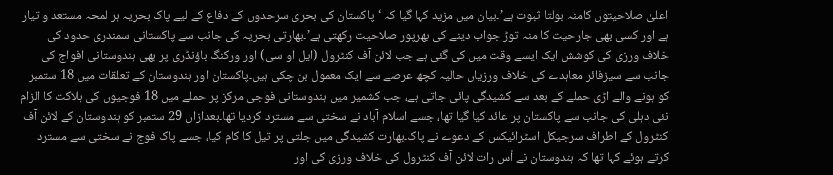اعلیٰ صلاحیتوں کامنہ بولتا ثبوت ہے’۔بیان میں مزید کہا گیا کہ ‘پاکستان کی بحری سرحدوں کے دفاع کے لیے پاک بحریہ ہر لمحہ مستعد و تیار ہے اور کسی بھی جارحیت کا منہ توڑ جواب دینے کی بھرپور صلاحیت رکھتی ہے’۔بھارتی بحریہ کی جانب سے پاکستانی سمندری حدود کی خلاف ورزی کی کوشش ایک ایسے وقت میں کی گئی ہے جب لائن آف کنٹرول (ایل او سی) اور ورکنگ باؤنڈری پر بھی ہندوستانی افواج کی جانب سے سیزفائر معاہدے کی خلاف ورزیاں حالیہ کچھ عرصے سے ایک معمول بن چکی ہیں۔پاکستان اور ہندوستان کے تعلقات میں 18 ستمبر کو ہونے والے اڑی حملے کے بعد سے کشیدگی پائی جاتی ہے، جب کشمیر میں ہندوستانی فوجی مرکز پر حملے میں 18 فوجیوں کی ہلاکت کا الزام نئی دہلی کی جانب سے پاکستان پر عائد کیا گیا تھا، جسے اسلام آباد نے سختی سے مسترد کردیا تھا۔بعدازاں 29 ستمبر کو ہندوستان کے لائن آف کنٹرول کے اطراف سرجیکل اسٹرائیکس کے دعوے نے پاک۔بھارت کشیدگی میں جلتی پر تیل کا کام کیا، جسے پاک فوج نے سختی سے مسترد کرتے ہوئے کہا تھا کہ ہندوستان نے اْس رات لائن آف کنٹرول کی خلاف ورزی کی اور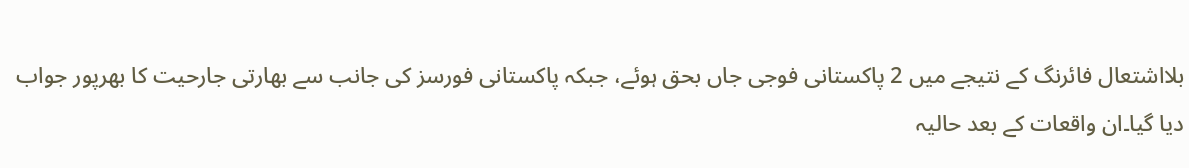بلااشتعال فائرنگ کے نتیجے میں 2 پاکستانی فوجی جاں بحق ہوئے، جبکہ پاکستانی فورسز کی جانب سے بھارتی جارحیت کا بھرپور جواب دیا گیا۔ان واقعات کے بعد حالیہ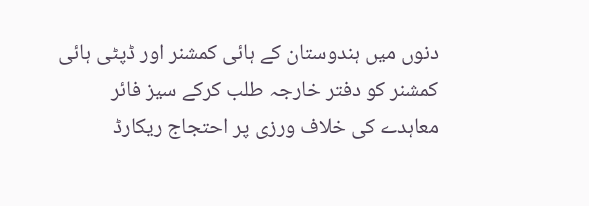دنوں میں ہندوستان کے ہائی کمشنر اور ڈپٹی ہائی کمشنر کو دفتر خارجہ طلب کرکے سیز فائر معاہدے کی خلاف ورزی پر احتجاج ریکارڈ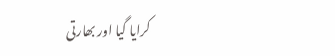کرایا گیا اور بھارتی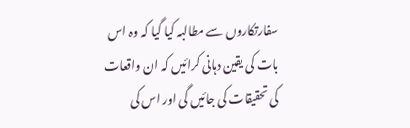سفارتکاروں سے مطالبہ کیا گیا کہ وہ اس بات کی یقین دہانی کرائیں کہ ان واقعات کی تحقیقات کی جائیں گی اور اس کی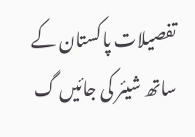تفصیلات پاکستان کے ساتھ شیئر کی جائیں گ